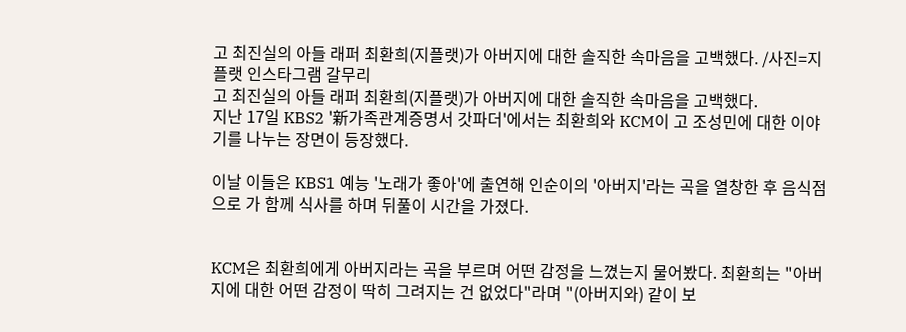고 최진실의 아들 래퍼 최환희(지플랫)가 아버지에 대한 솔직한 속마음을 고백했다. /사진=지플랫 인스타그램 갈무리
고 최진실의 아들 래퍼 최환희(지플랫)가 아버지에 대한 솔직한 속마음을 고백했다.
지난 17일 KBS2 '新가족관계증명서 갓파더'에서는 최환희와 KCM이 고 조성민에 대한 이야기를 나누는 장면이 등장했다.

이날 이들은 KBS1 예능 '노래가 좋아'에 출연해 인순이의 '아버지'라는 곡을 열창한 후 음식점으로 가 함께 식사를 하며 뒤풀이 시간을 가졌다.


KCM은 최환희에게 아버지라는 곡을 부르며 어떤 감정을 느꼈는지 물어봤다. 최환희는 "아버지에 대한 어떤 감정이 딱히 그려지는 건 없었다"라며 "(아버지와) 같이 보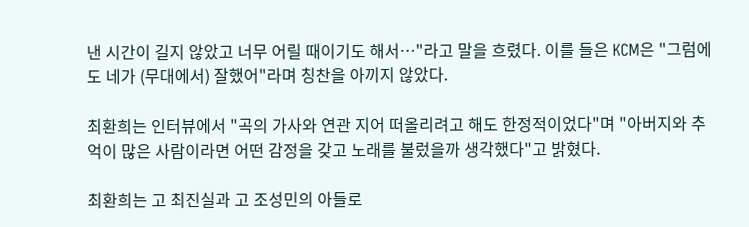낸 시간이 길지 않았고 너무 어릴 때이기도 해서…"라고 말을 흐렸다. 이를 들은 KCM은 "그럼에도 네가 (무대에서) 잘했어"라며 칭찬을 아끼지 않았다.

최환희는 인터뷰에서 "곡의 가사와 연관 지어 떠올리려고 해도 한정적이었다"며 "아버지와 추억이 많은 사람이라면 어떤 감정을 갖고 노래를 불렀을까 생각했다"고 밝혔다.

최환희는 고 최진실과 고 조성민의 아들로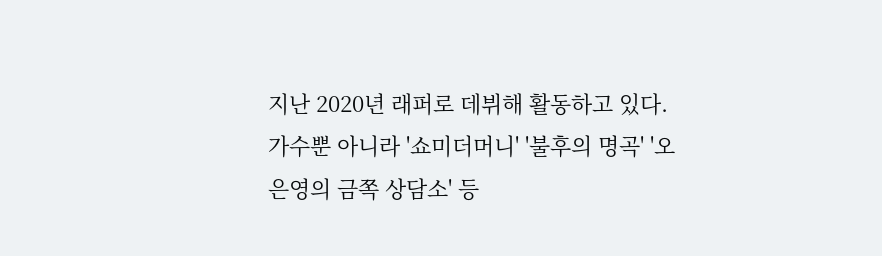지난 2020년 래퍼로 데뷔해 활동하고 있다. 가수뿐 아니라 '쇼미더머니' '불후의 명곡' '오은영의 금쪽 상담소' 등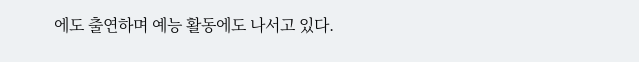에도 출연하며 예능 활동에도 나서고 있다.